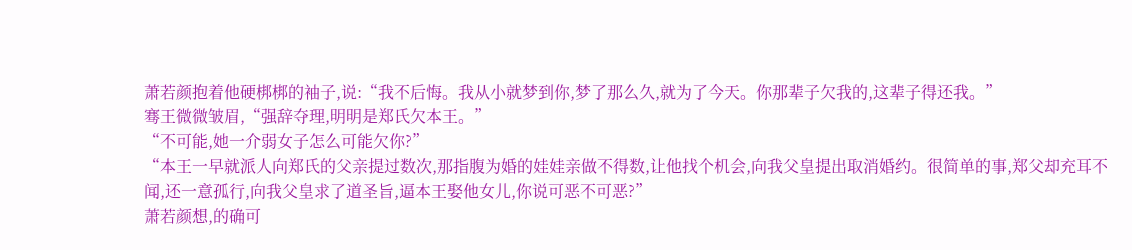萧若颜抱着他硬梆梆的袖子,说:“我不后悔。我从小就梦到你,梦了那么久,就为了今天。你那辈子欠我的,这辈子得还我。”
骞王微微皱眉,“强辞夺理,明明是郑氏欠本王。”
“不可能,她一介弱女子怎么可能欠你?”
“本王一早就派人向郑氏的父亲提过数次,那指腹为婚的娃娃亲做不得数,让他找个机会,向我父皇提出取消婚约。很简单的事,郑父却充耳不闻,还一意孤行,向我父皇求了道圣旨,逼本王娶他女儿,你说可恶不可恶?”
萧若颜想,的确可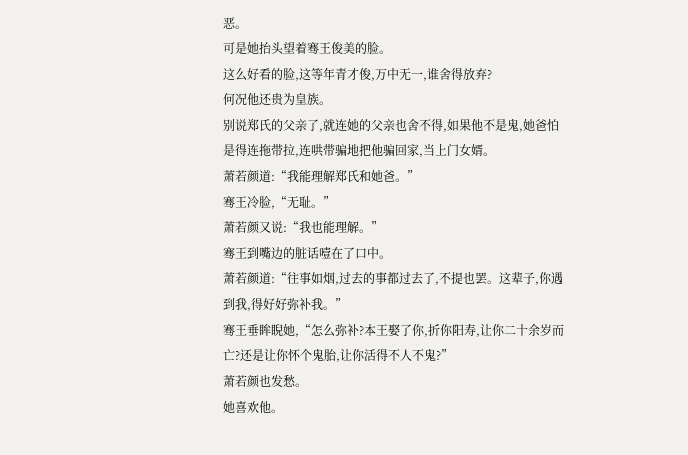恶。
可是她抬头望着骞王俊美的脸。
这么好看的脸,这等年青才俊,万中无一,谁舍得放弃?
何况他还贵为皇族。
别说郑氏的父亲了,就连她的父亲也舍不得,如果他不是鬼,她爸怕是得连拖带拉,连哄带骗地把他骗回家,当上门女婿。
萧若颜道:“我能理解郑氏和她爸。”
骞王冷脸,“无耻。”
萧若颜又说:“我也能理解。”
骞王到嘴边的脏话噎在了口中。
萧若颜道:“往事如烟,过去的事都过去了,不提也罢。这辈子,你遇到我,得好好弥补我。”
骞王垂眸睨她,“怎么弥补?本王娶了你,折你阳寿,让你二十余岁而亡?还是让你怀个鬼胎,让你活得不人不鬼?”
萧若颜也发愁。
她喜欢他。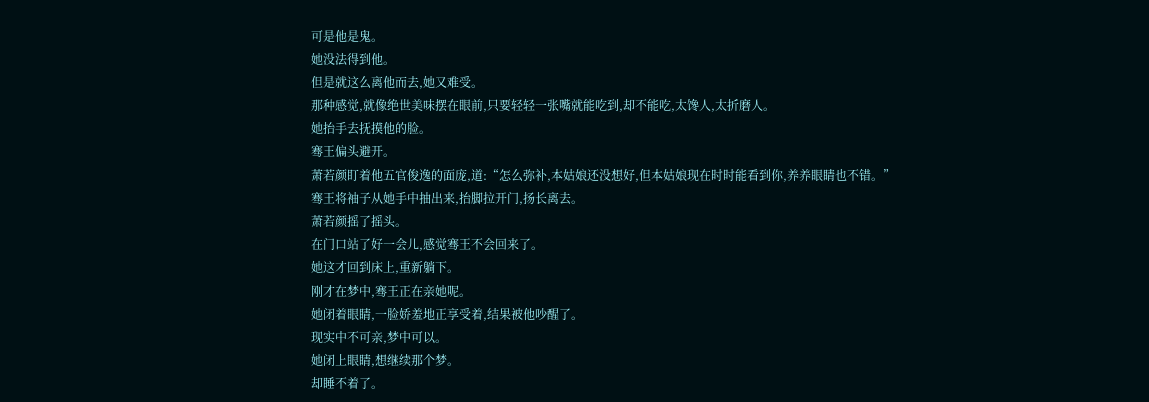可是他是鬼。
她没法得到他。
但是就这么离他而去,她又难受。
那种感觉,就像绝世美味摆在眼前,只要轻轻一张嘴就能吃到,却不能吃,太馋人,太折磨人。
她抬手去抚摸他的脸。
骞王偏头避开。
萧若颜盯着他五官俊逸的面庞,道:“怎么弥补,本姑娘还没想好,但本姑娘现在时时能看到你,养养眼睛也不错。”
骞王将袖子从她手中抽出来,抬脚拉开门,扬长离去。
萧若颜摇了摇头。
在门口站了好一会儿,感觉骞王不会回来了。
她这才回到床上,重新躺下。
刚才在梦中,骞王正在亲她呢。
她闭着眼睛,一脸娇羞地正享受着,结果被他吵醒了。
现实中不可亲,梦中可以。
她闭上眼睛,想继续那个梦。
却睡不着了。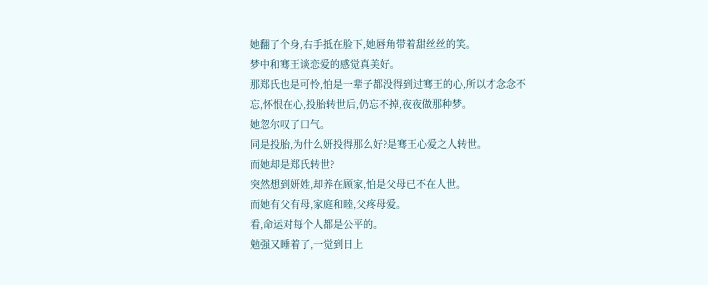她翻了个身,右手抵在脸下,她唇角带着甜丝丝的笑。
梦中和骞王谈恋爱的感觉真美好。
那郑氏也是可怜,怕是一辈子都没得到过骞王的心,所以才念念不忘,怀恨在心,投胎转世后,仍忘不掉,夜夜做那种梦。
她忽尔叹了口气。
同是投胎,为什么妍投得那么好?是骞王心爱之人转世。
而她却是郑氏转世?
突然想到妍姓,却养在顾家,怕是父母已不在人世。
而她有父有母,家庭和睦,父疼母爱。
看,命运对每个人都是公平的。
勉强又睡着了,一觉到日上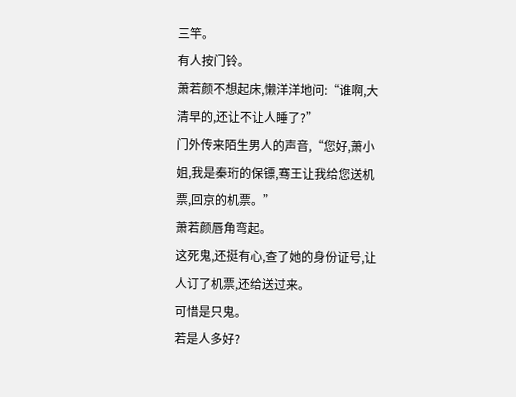三竿。
有人按门铃。
萧若颜不想起床,懒洋洋地问:“谁啊,大清早的,还让不让人睡了?”
门外传来陌生男人的声音,“您好,萧小姐,我是秦珩的保镖,骞王让我给您送机票,回京的机票。”
萧若颜唇角弯起。
这死鬼,还挺有心,查了她的身份证号,让人订了机票,还给送过来。
可惜是只鬼。
若是人多好?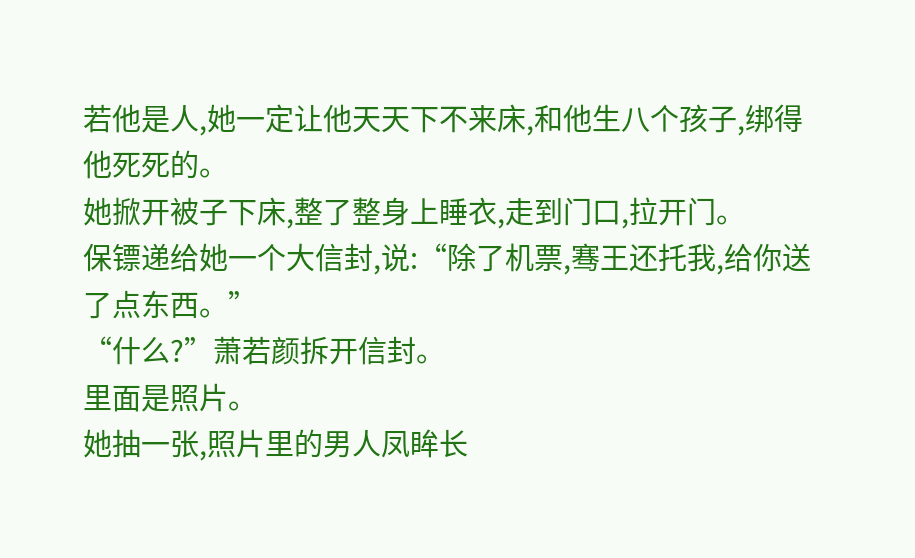若他是人,她一定让他天天下不来床,和他生八个孩子,绑得他死死的。
她掀开被子下床,整了整身上睡衣,走到门口,拉开门。
保镖递给她一个大信封,说:“除了机票,骞王还托我,给你送了点东西。”
“什么?”萧若颜拆开信封。
里面是照片。
她抽一张,照片里的男人凤眸长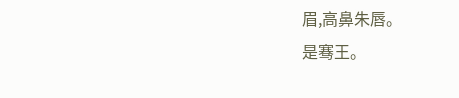眉,高鼻朱唇。
是骞王。